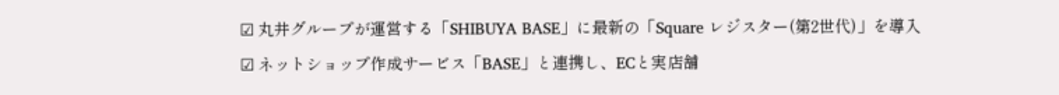☑ 丸井グループが運営する「SHIBUYA BASE」に最新の「Square レジスター(第2世代)」を導入
☑ ネットショップ作成サービス「BASE」と連携し、ECと実店舗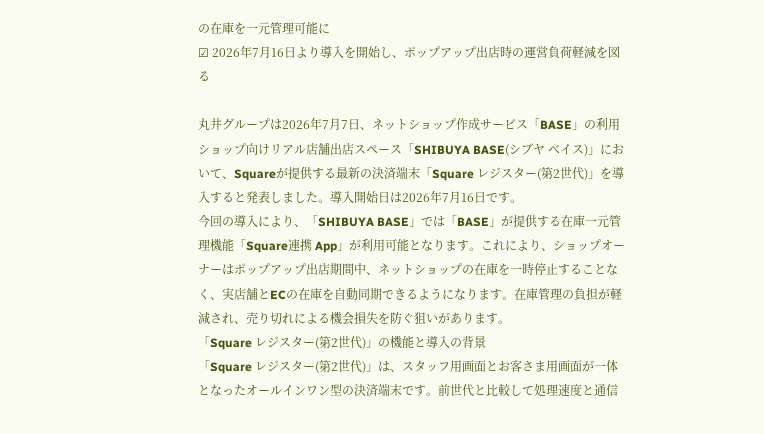の在庫を一元管理可能に
☑ 2026年7月16日より導入を開始し、ポップアップ出店時の運営負荷軽減を図る

丸井グループは2026年7月7日、ネットショップ作成サービス「BASE」の利用ショップ向けリアル店舗出店スペース「SHIBUYA BASE(シブヤ ベイス)」において、Squareが提供する最新の決済端末「Square レジスター(第2世代)」を導入すると発表しました。導入開始日は2026年7月16日です。
今回の導入により、「SHIBUYA BASE」では「BASE」が提供する在庫一元管理機能「Square連携 App」が利用可能となります。これにより、ショップオーナーはポップアップ出店期間中、ネットショップの在庫を一時停止することなく、実店舗とECの在庫を自動同期できるようになります。在庫管理の負担が軽減され、売り切れによる機会損失を防ぐ狙いがあります。
「Square レジスター(第2世代)」の機能と導入の背景
「Square レジスター(第2世代)」は、スタッフ用画面とお客さま用画面が一体となったオールインワン型の決済端末です。前世代と比較して処理速度と通信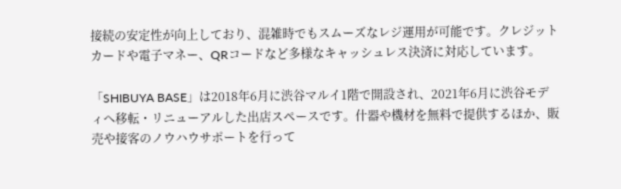接続の安定性が向上しており、混雑時でもスムーズなレジ運用が可能です。クレジットカードや電子マネー、QRコードなど多様なキャッシュレス決済に対応しています。

「SHIBUYA BASE」は2018年6月に渋谷マルイ1階で開設され、2021年6月に渋谷モディへ移転・リニューアルした出店スペースです。什器や機材を無料で提供するほか、販売や接客のノウハウサポートを行って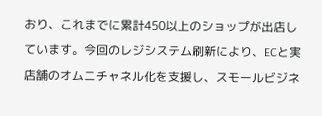おり、これまでに累計450以上のショップが出店しています。今回のレジシステム刷新により、ECと実店舗のオムニチャネル化を支援し、スモールビジネ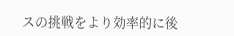スの挑戦をより効率的に後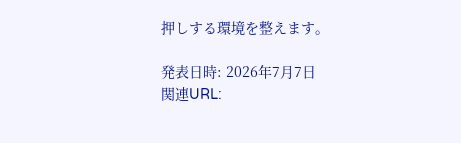押しする環境を整えます。

発表日時: 2026年7月7日
関連URL: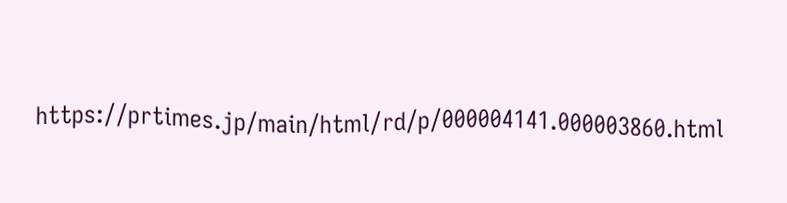https://prtimes.jp/main/html/rd/p/000004141.000003860.html